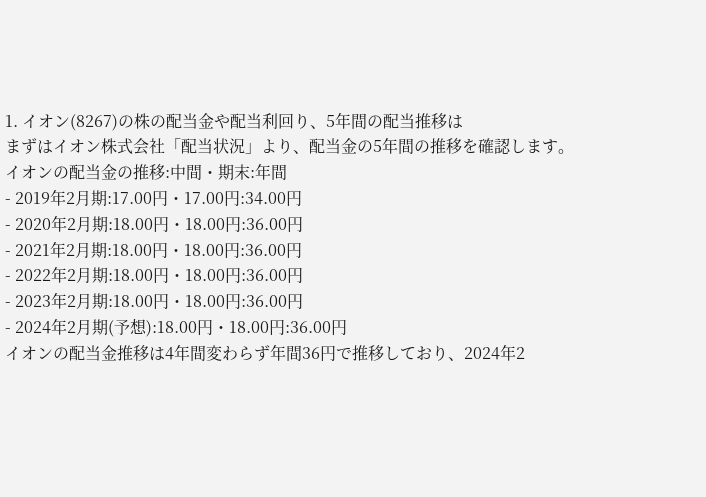1. イオン(8267)の株の配当金や配当利回り、5年間の配当推移は
まずはイオン株式会社「配当状況」より、配当金の5年間の推移を確認します。
イオンの配当金の推移:中間・期末:年間
- 2019年2月期:17.00円・17.00円:34.00円
- 2020年2月期:18.00円・18.00円:36.00円
- 2021年2月期:18.00円・18.00円:36.00円
- 2022年2月期:18.00円・18.00円:36.00円
- 2023年2月期:18.00円・18.00円:36.00円
- 2024年2月期(予想):18.00円・18.00円:36.00円
イオンの配当金推移は4年間変わらず年間36円で推移しており、2024年2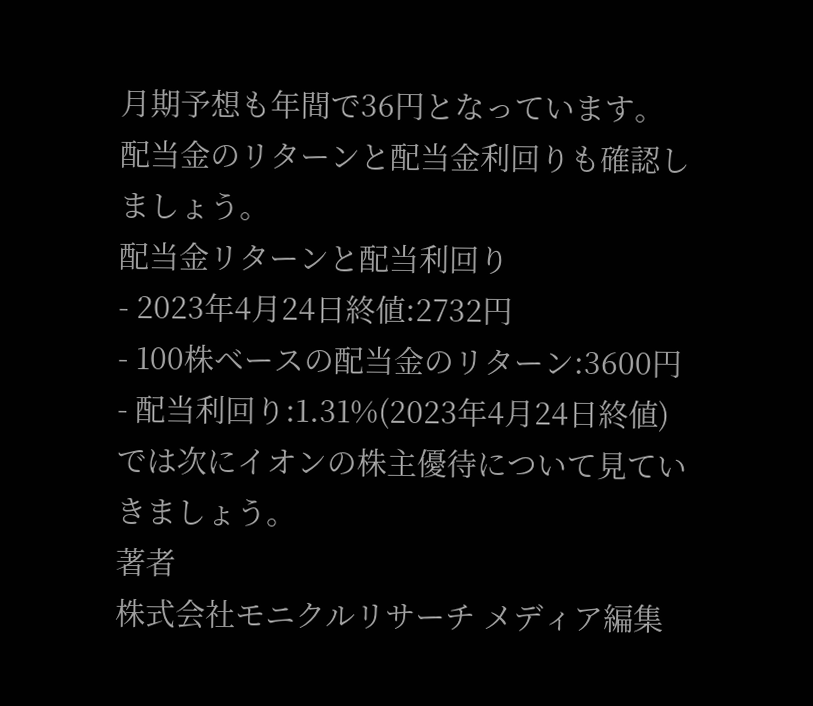月期予想も年間で36円となっています。
配当金のリターンと配当金利回りも確認しましょう。
配当金リターンと配当利回り
- 2023年4月24日終値:2732円
- 100株ベースの配当金のリターン:3600円
- 配当利回り:1.31%(2023年4月24日終値)
では次にイオンの株主優待について見ていきましょう。
著者
株式会社モニクルリサーチ メディア編集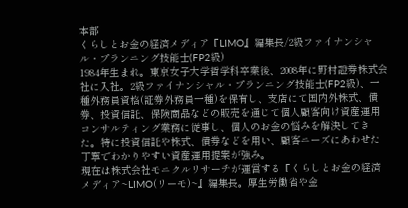本部
くらしとお金の経済メディア『LIMO』編集長/2級ファイナンシャル・プランニング技能士(FP2級)
1984年生まれ。東京女子大学哲学科卒業後、2008年に野村證券株式会社に入社。2級ファイナンシャル・プランニング技能士(FP2級)、一種外務員資格(証券外務員一種)を保有し、支店にて国内外株式、債券、投資信託、保険商品などの販売を通じて個人顧客向け資産運用コンサルティング業務に従事し、個人のお金の悩みを解決してきた。特に投資信託や株式、債券などを用い、顧客ニーズにあわせた丁寧でわかりやすい資産運用提案が強み。
現在は株式会社モニクルリサーチが運営する『くらしとお金の経済メディア~LIMO(リーモ)~』編集長。厚生労働省や金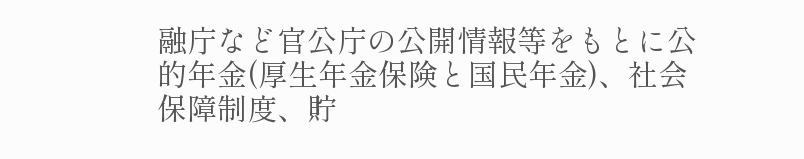融庁など官公庁の公開情報等をもとに公的年金(厚生年金保険と国民年金)、社会保障制度、貯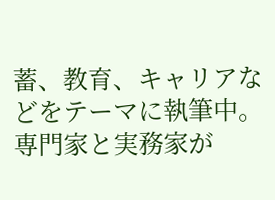蓄、教育、キャリアなどをテーマに執筆中。専門家と実務家が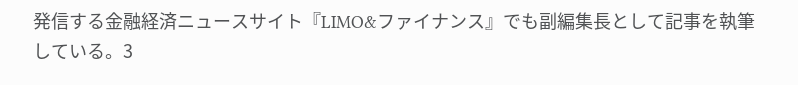発信する金融経済ニュースサイト『LIMO&ファイナンス』でも副編集長として記事を執筆している。3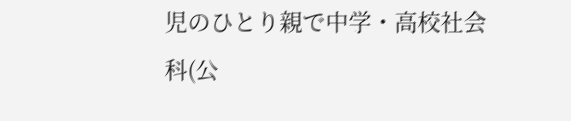児のひとり親で中学・高校社会科(公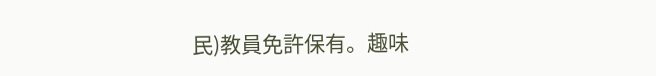民)教員免許保有。趣味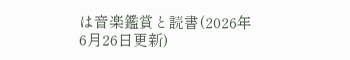は音楽鑑賞と読書(2026年6月26日更新)